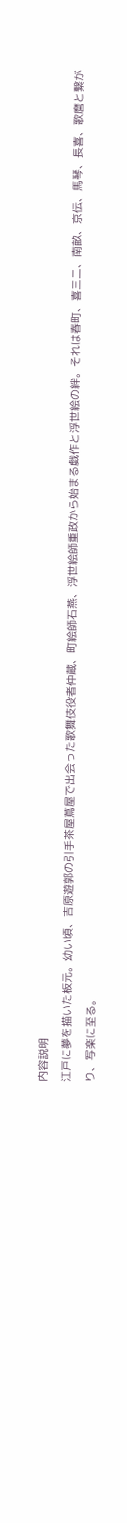内容説明
江戸に夢を描いた板元。幼い頃、吉原遊郭の引手茶屋蔦屋で出会った歌舞伎役者仲蔵、町絵師石燕、浮世絵師重政から始まる戯作と浮世絵の絆。それは春町、喜三二、南畝、京伝、馬琴、長喜、歌麿と繋がり、写楽に至る。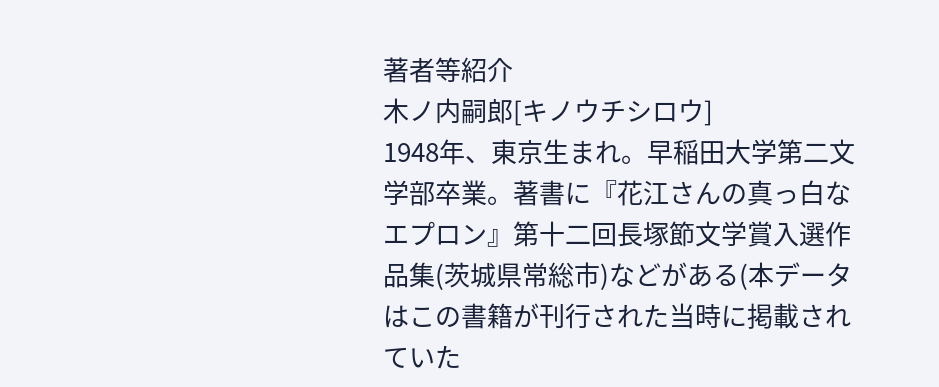著者等紹介
木ノ内嗣郎[キノウチシロウ]
1948年、東京生まれ。早稲田大学第二文学部卒業。著書に『花江さんの真っ白なエプロン』第十二回長塚節文学賞入選作品集(茨城県常総市)などがある(本データはこの書籍が刊行された当時に掲載されていた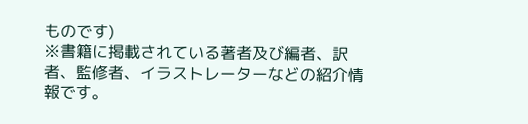ものです)
※書籍に掲載されている著者及び編者、訳者、監修者、イラストレーターなどの紹介情報です。